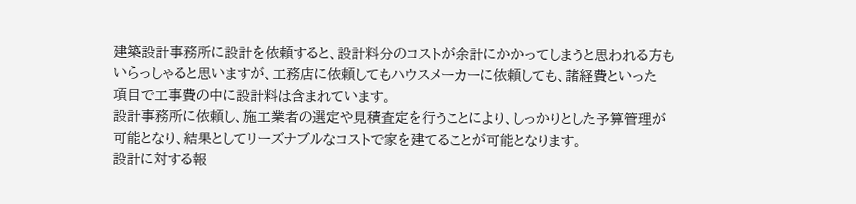建築設計事務所に設計を依頼すると、設計料分のコストが余計にかかってしまうと思われる方も
いらっしゃると思いますが、工務店に依頼してもハウスメーカーに依頼しても、諸経費といった
項目で工事費の中に設計料は含まれています。
設計事務所に依頼し、施工業者の選定や見積査定を行うことにより、しっかりとした予算管理が
可能となり、結果としてリーズナブルなコストで家を建てることが可能となります。
設計に対する報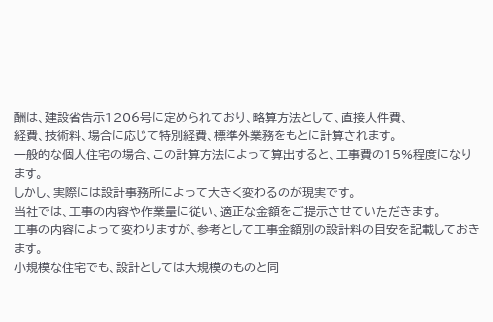酬は、建設省告示1206号に定められており、略算方法として、直接人件費、
経費、技術料、場合に応じて特別経費、標準外業務をもとに計算されます。
一般的な個人住宅の場合、この計算方法によって算出すると、工事費の15%程度になります。
しかし、実際には設計事務所によって大きく変わるのが現実です。
当社では、工事の内容や作業量に従い、適正な金額をご提示させていただきます。
工事の内容によって変わりますが、参考として工事金額別の設計料の目安を記載しておきます。
小規模な住宅でも、設計としては大規模のものと同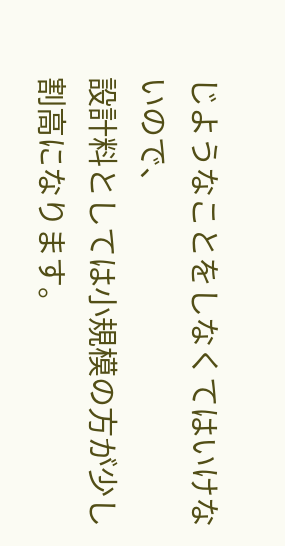じようなことをしなくてはいけないので、
設計料としては小規模の方が少し割高になります。